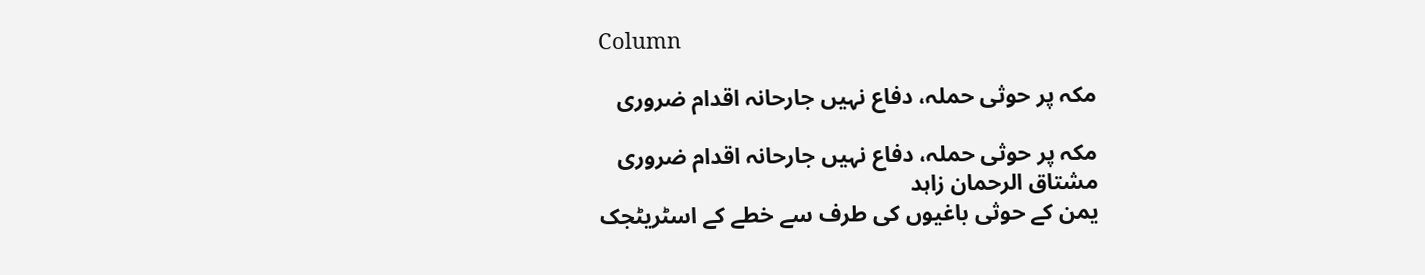Column

مکہ پر حوثی حملہ، دفاع نہیں جارحانہ اقدام ضروری

مکہ پر حوثی حملہ، دفاع نہیں جارحانہ اقدام ضروری
مشتاق الرحمان زاہد
یمن کے حوثی باغیوں کی طرف سے خطے کے اسٹریٹجک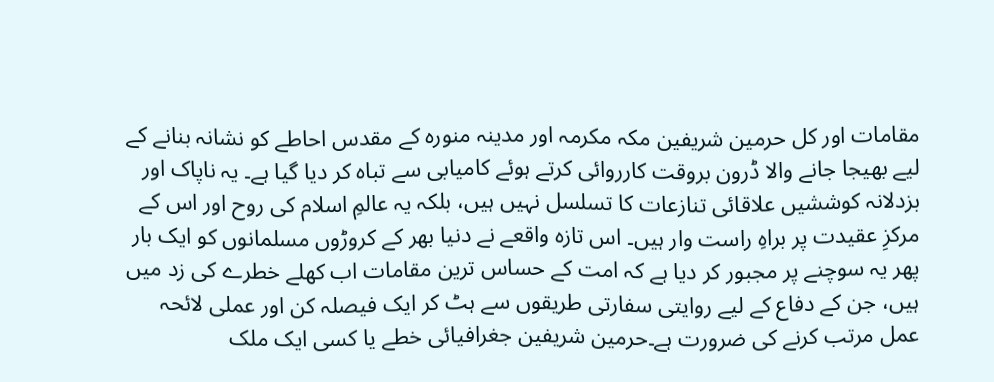مقامات اور کل حرمین شریفین مکہ مکرمہ اور مدینہ منورہ کے مقدس احاطے کو نشانہ بنانے کے لیے بھیجا جانے والا ڈرون بروقت کارروائی کرتے ہوئے کامیابی سے تباہ کر دیا گیا ہے۔ یہ ناپاک اور بزدلانہ کوششیں علاقائی تنازعات کا تسلسل نہیں ہیں، بلکہ یہ عالمِ اسلام کی روح اور اس کے مرکزِ عقیدت پر براہِ راست وار ہیں۔ اس تازہ واقعے نے دنیا بھر کے کروڑوں مسلمانوں کو ایک بار پھر یہ سوچنے پر مجبور کر دیا ہے کہ امت کے حساس ترین مقامات اب کھلے خطرے کی زد میں ہیں، جن کے دفاع کے لیے روایتی سفارتی طریقوں سے ہٹ کر ایک فیصلہ کن اور عملی لائحہ عمل مرتب کرنے کی ضرورت ہے۔حرمین شریفین جغرافیائی خطے یا کسی ایک ملک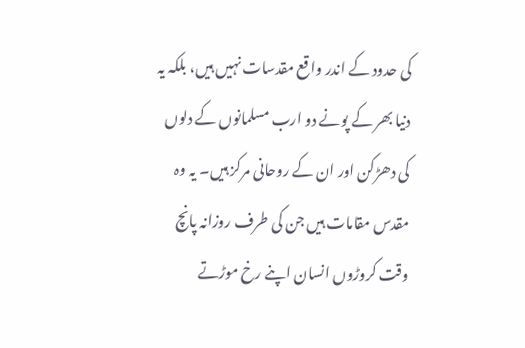کی حدود کے اندر واقع مقدسات نہیں ہیں، بلکہ یہ دنیا بھر کے پونے دو ارب مسلمانوں کے دلوں کی دھڑکن اور ان کے روحانی مرکز ہیں۔ یہ وہ مقدس مقامات ہیں جن کی طرف روزانہ پانچ وقت کروڑوں انسان اپنے رخ موڑتے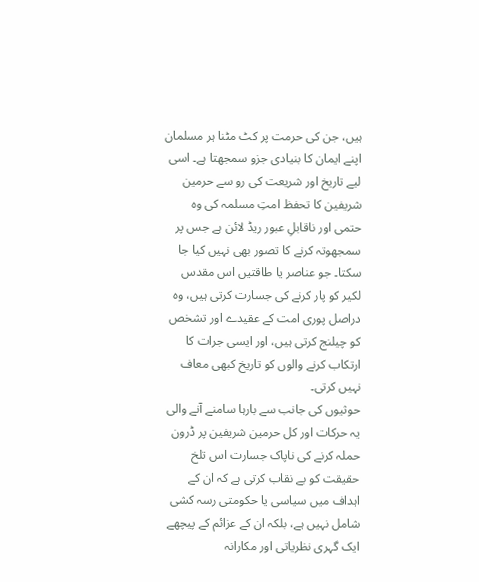ہیں، جن کی حرمت پر کٹ مٹنا ہر مسلمان اپنے ایمان کا بنیادی جزو سمجھتا ہے۔ اسی لیے تاریخ اور شریعت کی رو سے حرمین شریفین کا تحفظ امتِ مسلمہ کی وہ حتمی اور ناقابلِ عبور ریڈ لائن ہے جس پر سمجھوتہ کرنے کا تصور بھی نہیں کیا جا سکتا۔ جو عناصر یا طاقتیں اس مقدس لکیر کو پار کرنے کی جسارت کرتی ہیں، وہ دراصل پوری امت کے عقیدے اور تشخص کو چیلنج کرتی ہیں، اور ایسی جرات کا ارتکاب کرنے والوں کو تاریخ کبھی معاف نہیں کرتی۔
حوثیوں کی جانب سے بارہا سامنے آنے والی یہ حرکات اور کل حرمین شریفین پر ڈرون حملہ کرنے کی ناپاک جسارت اس تلخ حقیقت کو بے نقاب کرتی ہے کہ ان کے اہداف میں سیاسی یا حکومتی رسہ کشی شامل نہیں ہے، بلکہ ان کے عزائم کے پیچھے ایک گہری نظریاتی اور مکارانہ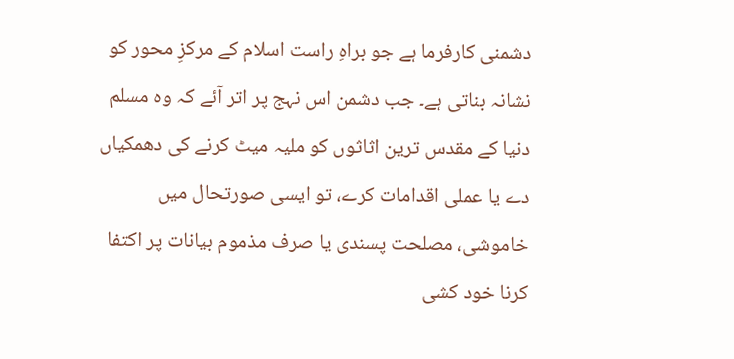دشمنی کارفرما ہے جو براہِ راست اسلام کے مرکزِ محور کو نشانہ بناتی ہے۔ جب دشمن اس نہج پر اتر آئے کہ وہ مسلم دنیا کے مقدس ترین اثاثوں کو ملیہ میٹ کرنے کی دھمکیاں دے یا عملی اقدامات کرے، تو ایسی صورتحال میں خاموشی، مصلحت پسندی یا صرف مذموم بیانات پر اکتفا کرنا خود کشی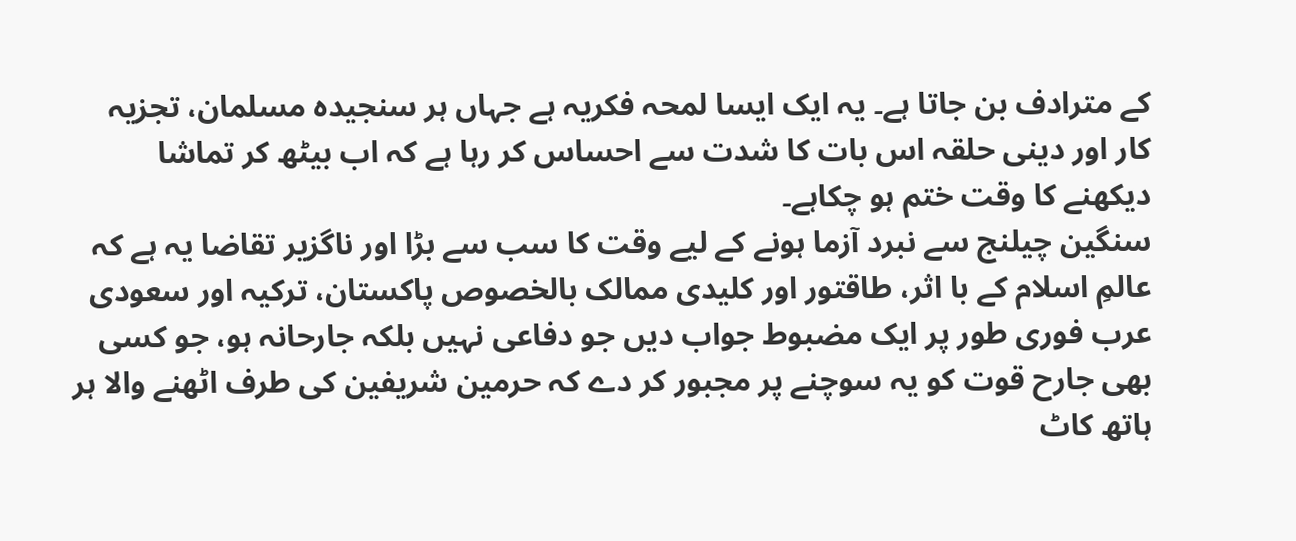کے مترادف بن جاتا ہے۔ یہ ایک ایسا لمحہ فکریہ ہے جہاں ہر سنجیدہ مسلمان، تجزیہ کار اور دینی حلقہ اس بات کا شدت سے احساس کر رہا ہے کہ اب بیٹھ کر تماشا دیکھنے کا وقت ختم ہو چکاہے۔
سنگین چیلنج سے نبرد آزما ہونے کے لیے وقت کا سب سے بڑا اور ناگزیر تقاضا یہ ہے کہ عالمِ اسلام کے با اثر، طاقتور اور کلیدی ممالک بالخصوص پاکستان، ترکیہ اور سعودی عرب فوری طور پر ایک مضبوط جواب دیں جو دفاعی نہیں بلکہ جارحانہ ہو، جو کسی بھی جارح قوت کو یہ سوچنے پر مجبور کر دے کہ حرمین شریفین کی طرف اٹھنے والا ہر ہاتھ کاٹ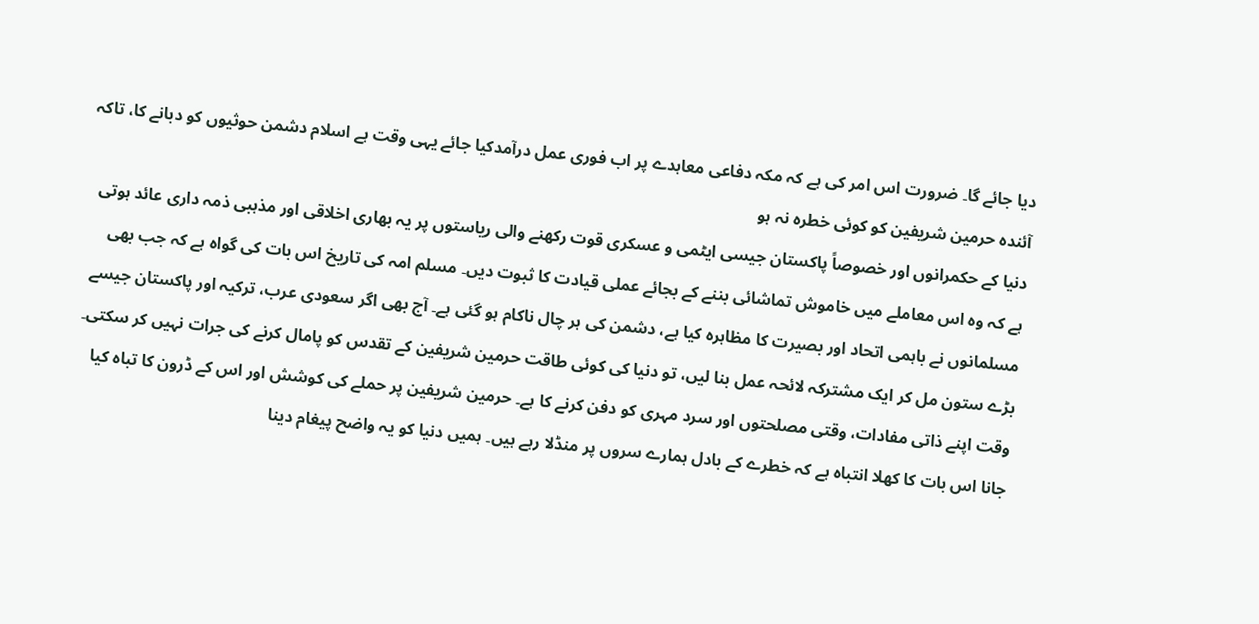دیا جائے گا۔ ضرورت اس امر کی ہے کہ مکہ دفاعی معاہدے پر اب فوری عمل درآمدکیا جائے یہی وقت ہے اسلام دشمن حوثیوں کو دبانے کا، تاکہ آئندہ حرمین شریفین کو کوئی خطرہ نہ ہو
دنیا کے حکمرانوں اور خصوصاً پاکستان جیسی ایٹمی و عسکری قوت رکھنے والی ریاستوں پر یہ بھاری اخلاقی اور مذہبی ذمہ داری عائد ہوتی ہے کہ وہ اس معاملے میں خاموش تماشائی بننے کے بجائے عملی قیادت کا ثبوت دیں۔ مسلم امہ کی تاریخ اس بات کی گواہ ہے کہ جب بھی مسلمانوں نے باہمی اتحاد اور بصیرت کا مظاہرہ کیا ہے، دشمن کی ہر چال ناکام ہو گئی ہے۔ آج بھی اگر سعودی عرب، ترکیہ اور پاکستان جیسے بڑے ستون مل کر ایک مشترکہ لائحہ عمل بنا لیں، تو دنیا کی کوئی طاقت حرمین شریفین کے تقدس کو پامال کرنے کی جرات نہیں کر سکتی۔
وقت اپنے ذاتی مفادات، وقتی مصلحتوں اور سرد مہری کو دفن کرنے کا ہے۔ حرمین شریفین پر حملے کی کوشش اور اس کے ڈرون کا تباہ کیا جانا اس بات کا کھلا انتباہ ہے کہ خطرے کے بادل ہمارے سروں پر منڈلا رہے ہیں۔ ہمیں دنیا کو یہ واضح پیغام دینا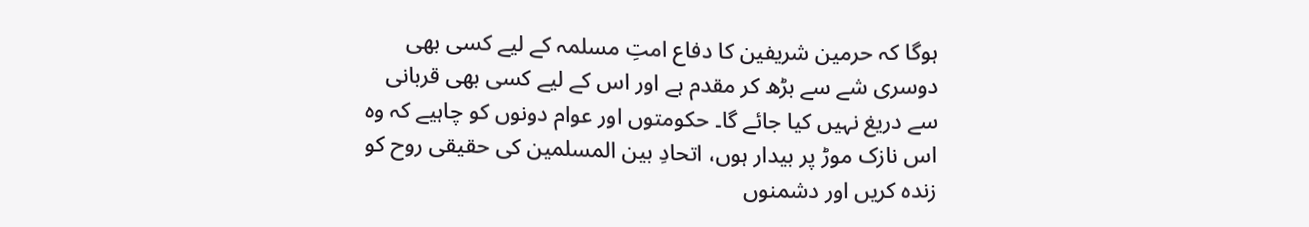ہوگا کہ حرمین شریفین کا دفاع امتِ مسلمہ کے لیے کسی بھی دوسری شے سے بڑھ کر مقدم ہے اور اس کے لیے کسی بھی قربانی سے دریغ نہیں کیا جائے گا۔ حکومتوں اور عوام دونوں کو چاہیے کہ وہ اس نازک موڑ پر بیدار ہوں، اتحادِ بین المسلمین کی حقیقی روح کو زندہ کریں اور دشمنوں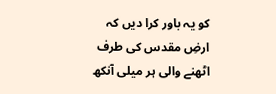کو یہ باور کرا دیں کہ ارضِ مقدس کی طرف اٹھنے والی ہر میلی آنکھ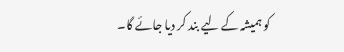کو ہمیشہ کے لیے بند کر دیا جائے گا۔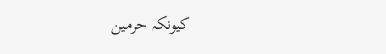کیونکہ حرمین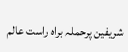شریفین پرحملہ براہ راست عالم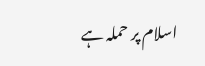اسلام پر حملہ ہے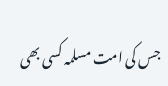جس کی امت مسلمہ کسی بھی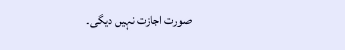صورت اجازت نہیں دیگی۔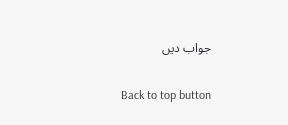جواب دیں

Back to top button